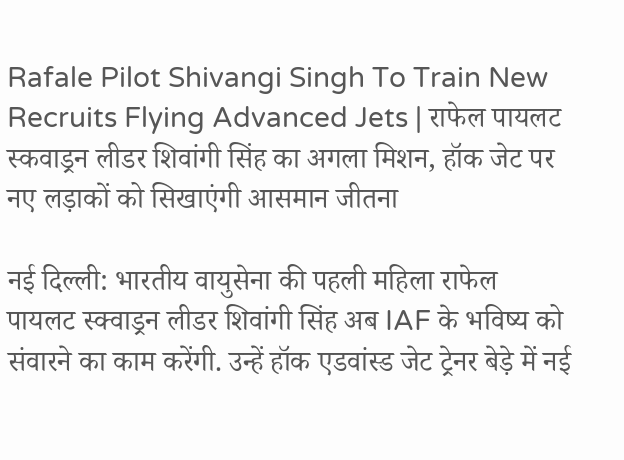Rafale Pilot Shivangi Singh To Train New Recruits Flying Advanced Jets | राफेल पायलट स्कवाड्रन लीडर शिवांगी सिंह का अगला मिशन, हॉक जेट पर नए लड़ाकों को सिखाएंगी आसमान जीतना

नई दिल्ली: भारतीय वायुसेना की पहली महिला राफेल पायलट स्क्वाड्रन लीडर शिवांगी सिंह अब IAF के भविष्य को संवारने का काम करेंगी. उन्हें हॉक एडवांस्ड जेट ट्रेनर बेड़े में नई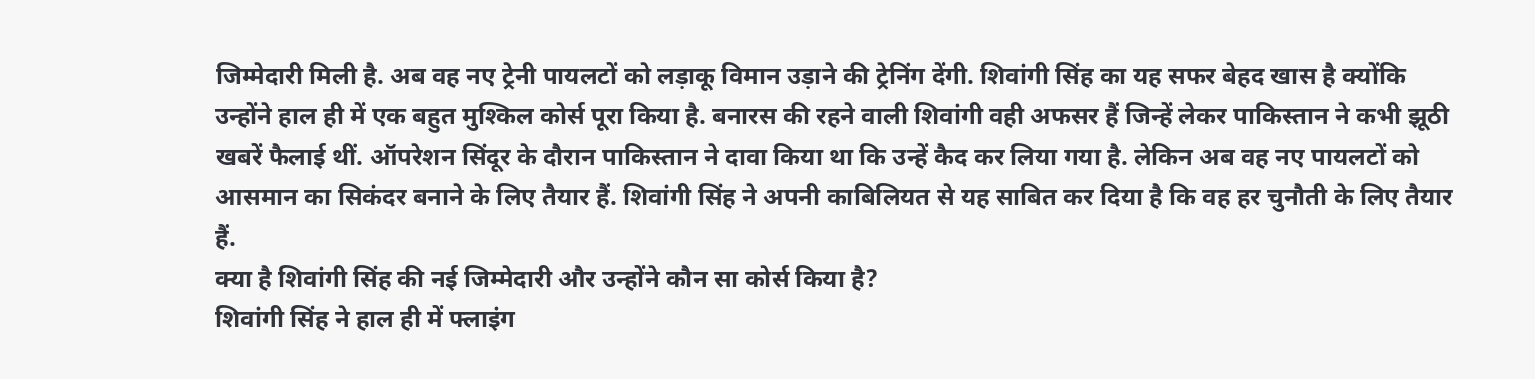जिम्मेदारी मिली है. अब वह नए ट्रेनी पायलटों को लड़ाकू विमान उड़ाने की ट्रेनिंग देंगी. शिवांगी सिंह का यह सफर बेहद खास है क्योंकि उन्होंने हाल ही में एक बहुत मुश्किल कोर्स पूरा किया है. बनारस की रहने वाली शिवांगी वही अफसर हैं जिन्हें लेकर पाकिस्तान ने कभी झूठी खबरें फैलाई थीं. ऑपरेशन सिंदूर के दौरान पाकिस्तान ने दावा किया था कि उन्हें कैद कर लिया गया है. लेकिन अब वह नए पायलटों को आसमान का सिकंदर बनाने के लिए तैयार हैं. शिवांगी सिंह ने अपनी काबिलियत से यह साबित कर दिया है कि वह हर चुनौती के लिए तैयार हैं.
क्या है शिवांगी सिंह की नई जिम्मेदारी और उन्होंने कौन सा कोर्स किया है?
शिवांगी सिंह ने हाल ही में फ्लाइंग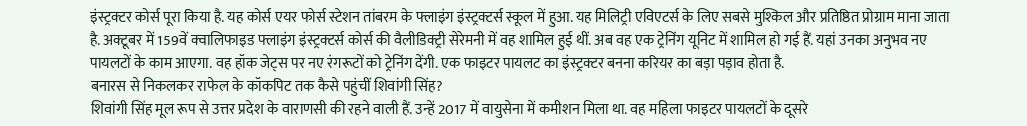इंस्ट्रक्टर कोर्स पूरा किया है. यह कोर्स एयर फोर्स स्टेशन तांबरम के फ्लाइंग इंस्ट्रक्टर्स स्कूल में हुआ. यह मिलिट्री एविएटर्स के लिए सबसे मुश्किल और प्रतिष्ठित प्रोग्राम माना जाता है. अक्टूबर में 159वें क्वालिफाइड फ्लाइंग इंस्ट्रक्टर्स कोर्स की वैलीडिक्ट्री सेरेमनी में वह शामिल हुई थीं. अब वह एक ट्रेनिंग यूनिट में शामिल हो गई हैं. यहां उनका अनुभव नए पायलटों के काम आएगा. वह हॉक जेट्स पर नए रंगरूटों को ट्रेनिंग देंगी. एक फाइटर पायलट का इंस्ट्रक्टर बनना करियर का बड़ा पड़ाव होता है.
बनारस से निकलकर राफेल के कॉकपिट तक कैसे पहुंचीं शिवांगी सिंह?
शिवांगी सिंह मूल रूप से उत्तर प्रदेश के वाराणसी की रहने वाली हैं. उन्हें 2017 में वायुसेना में कमीशन मिला था. वह महिला फाइटर पायलटों के दूसरे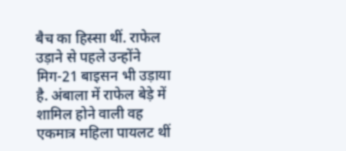बैच का हिस्सा थीं. राफेल उड़ाने से पहले उन्होंने मिग-21 बाइसन भी उड़ाया है. अंबाला में राफेल बेड़े में शामिल होने वाली वह एकमात्र महिला पायलट थीं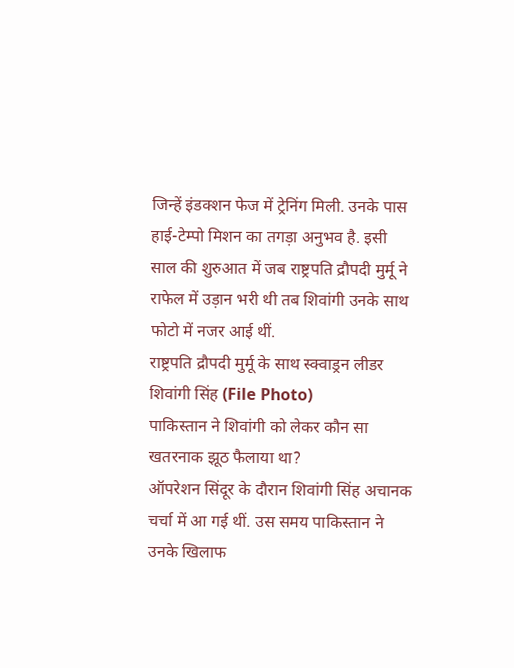जिन्हें इंडक्शन फेज में ट्रेनिंग मिली. उनके पास हाई-टेम्पो मिशन का तगड़ा अनुभव है. इसी साल की शुरुआत में जब राष्ट्रपति द्रौपदी मुर्मू ने राफेल में उड़ान भरी थी तब शिवांगी उनके साथ फोटो में नजर आई थीं.
राष्ट्रपति द्रौपदी मुर्मू के साथ स्क्वाड्रन लीडर शिवांगी सिंह (File Photo)
पाकिस्तान ने शिवांगी को लेकर कौन सा खतरनाक झूठ फैलाया था?
ऑपरेशन सिंदूर के दौरान शिवांगी सिंह अचानक चर्चा में आ गई थीं. उस समय पाकिस्तान ने उनके खिलाफ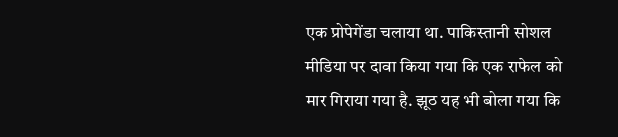एक प्रोपेगेंडा चलाया था. पाकिस्तानी सोशल मीडिया पर दावा किया गया कि एक राफेल को मार गिराया गया है. झूठ यह भी बोला गया कि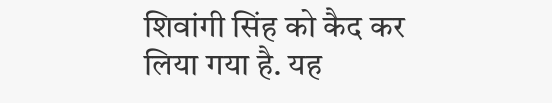शिवांगी सिंह को कैद कर लिया गया है. यह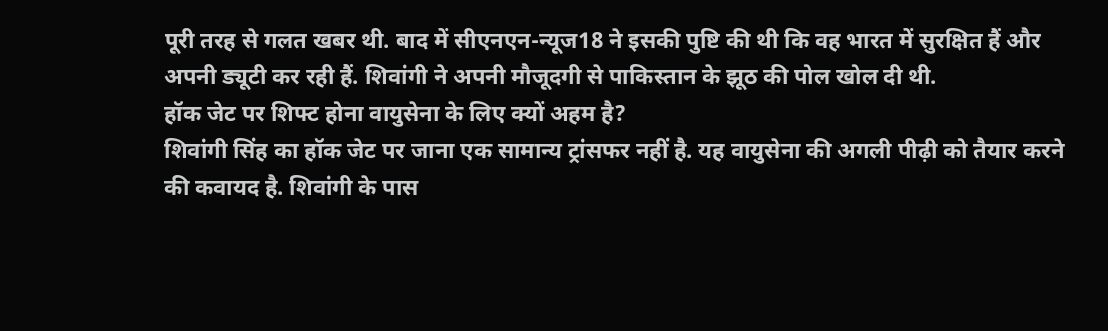पूरी तरह से गलत खबर थी. बाद में सीएनएन-न्यूज18 ने इसकी पुष्टि की थी कि वह भारत में सुरक्षित हैं और अपनी ड्यूटी कर रही हैं. शिवांगी ने अपनी मौजूदगी से पाकिस्तान के झूठ की पोल खोल दी थी.
हॉक जेट पर शिफ्ट होना वायुसेना के लिए क्यों अहम है?
शिवांगी सिंह का हॉक जेट पर जाना एक सामान्य ट्रांसफर नहीं है. यह वायुसेना की अगली पीढ़ी को तैयार करने की कवायद है. शिवांगी के पास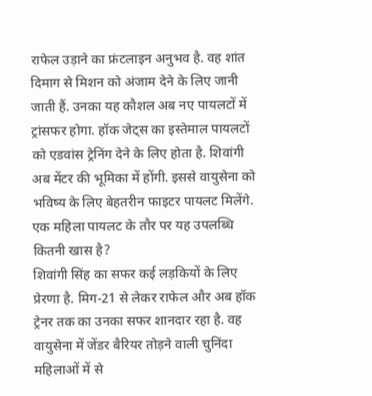राफेल उड़ाने का फ्रंटलाइन अनुभव है. वह शांत दिमाग से मिशन को अंजाम देने के लिए जानी जाती हैं. उनका यह कौशल अब नए पायलटों में ट्रांसफर होगा. हॉक जेट्स का इस्तेमाल पायलटों को एडवांस ट्रेनिंग देने के लिए होता है. शिवांगी अब मेंटर की भूमिका में होंगी. इससे वायुसेना को भविष्य के लिए बेहतरीन फाइटर पायलट मिलेंगे.
एक महिला पायलट के तौर पर यह उपलब्धि कितनी खास है?
शिवांगी सिंह का सफर कई लड़कियों के लिए प्रेरणा है. मिग-21 से लेकर राफेल और अब हॉक ट्रेनर तक का उनका सफर शानदार रहा है. वह वायुसेना में जेंडर बैरियर तोड़ने वाली चुनिंदा महिलाओं में से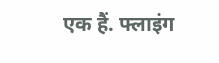एक हैं. फ्लाइंग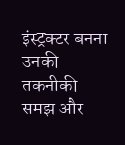इंस्ट्रक्टर बनना उनकी तकनीकी समझ और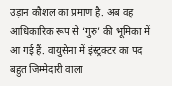उड़ान कौशल का प्रमाण है. अब वह आधिकारिक रूप से ‘गुरु’ की भूमिका में आ गई हैं. वायुसेना में इंस्ट्रक्टर का पद बहुत जिम्मेदारी वाला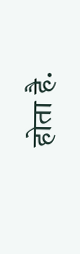होता है.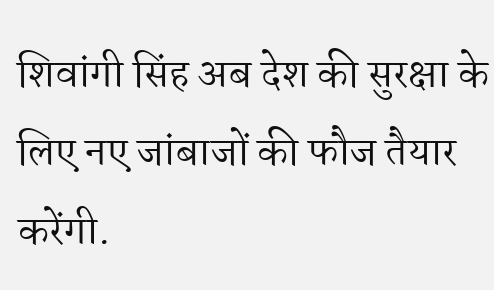शिवांगी सिंह अब देश की सुरक्षा के लिए नए जांबाजों की फौज तैयार करेंगी.